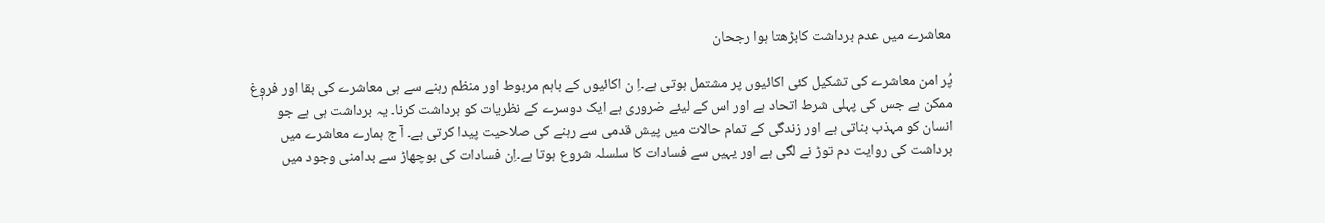معاشرے میں عدم برداشت کابڑھتا ہوا رجحان

پُر امن معاشرے کی تشکیل کئی اکائیوں پر مشتمل ہوتی ہے۔اِ ن اکائیوں کے باہم مربوط اور منظم رہنے سے ہی معاشرے کی بقا اور فروٖغ ممکن ہے جس کی پہلی شرط اتحاد ہے اور اس کے لیئے ضروری ہے ایک دوسرے کے نظریات کو برداشت کرنا۔ یہ برداشت ہی ہے جو انسان کو مہذب بناتی ہے اور زندگی کے تمام حالات میں پیش قدمی سے رہنے کی صلاحیت پیدا کرتی ہے۔ آ ج ہمارے معاشرے میں برداشت کی روایت دم توڑ نے لگی ہے اور یہیں سے فسادات کا سلسلہ شروع ہوتا ہے۔اِن فسادات کی بوچھاڑ سے بدامنی وجود میں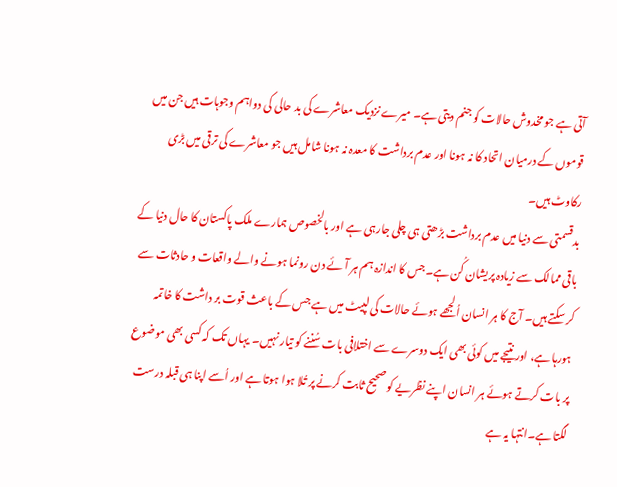آتی ہے جو مخدوش حالات کو جنم دیتی ہے۔ میرے نزدیک معاشرے کی بد حالی کی دواہم وجوہات ہیں جن میں قوموں کے درمیان اتحاد کا نہ ہونا اور عدم برداشت کا معدہ نہ ہونا شامل ہیں جو معاشرے کی ترقی میں بڑی رکاوٹ ہیں۔
بدقسمتی سے دنیا میں عدم برداشت بڑھتی ہی چلی جارہی ہے اور بالخصوص ہمارے ملک پاکستان کا حال دنیا کے باقی ممالک سے زیادہ پریشان کُن ہے۔جس کا اندازہ ہم ہر آئے دن رونما ہونے والے واقعات و حادثات سے کر سکتے ہیں۔ آج کا ہر انسان اُلجھے ہوئے حالات کی لپیٹ میں ہے جس کے باعث قوت بر داشت کا خاتمہ ہورہا ہے، اور نتیجے میں کوئی بھی ایک دوسرے سے اختلافی بات سُننے کو تیار نہیں۔ یہاں تک کہ کسی بھی موضوع پر بات کرتے ہوئے ہر انسان اپنے نظریے کو صحیح ثابت کرنے پر تُلا ہوا ہوتا ہے اور اُسے اپنا ہی قبلہ درست لگتا ہے۔انتہا یہ ہے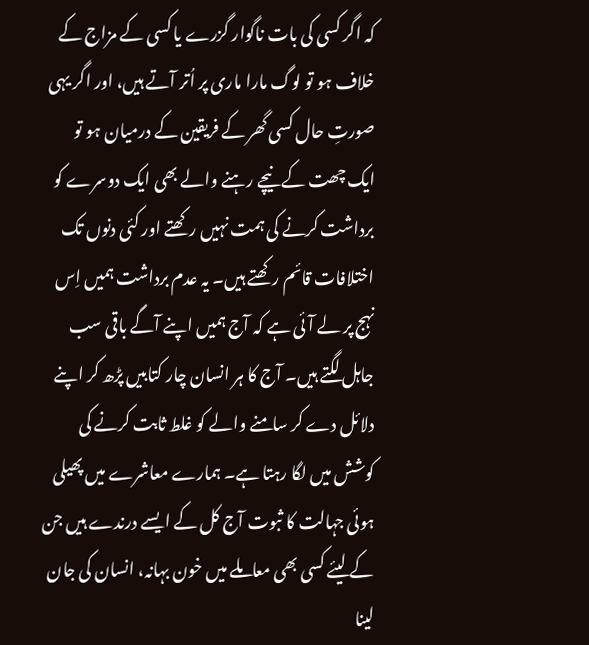کہ اگر کسی کی بات ناگوار گزرے یا کسی کے مزاج کے خلاف ہو تو لوگ مارا ماری پر اُتر آتے ہیں، اور اگر یہی صورتِ حال کسی گھر کے فریقین کے درمیان ہو تو ایک چھت کے نیچے رہنے والے بھی ایک دوسرے کو برداشت کرنے کی ہمت نہیں رکھتے اور کئی دنوں تک اختلافات قائم رکھتے ہیں۔ یہ عدم برداشت ہمیں اِس نہج پر لے آئی ہے کہ آج ہمیں اپنے آگے باقی سب جاہل لگتے ہیں۔ آج کا ہر انسان چار کتابیں پڑھ کر اپنے دلائل دے کر سامنے والے کو غلط ثابت کرنے کی کوشش میں لگا رہتا ہے۔ ہمارے معاشرے میں پھیلی ہوئی جہالت کا ثبوت آج کل کے ایسے درندے ہیں جن کے لیئے کسی بھی معاملے میں خون بہانہ، انسان کی جان لینا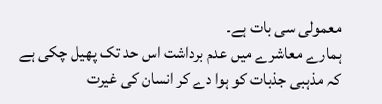معمولی سی بات ہے۔
ہمارے معاشرے میں عدم برداشت اس حد تک پھیل چکی ہے کہ مذہبی جذبات کو ہوا دے کر انسان کی غیرت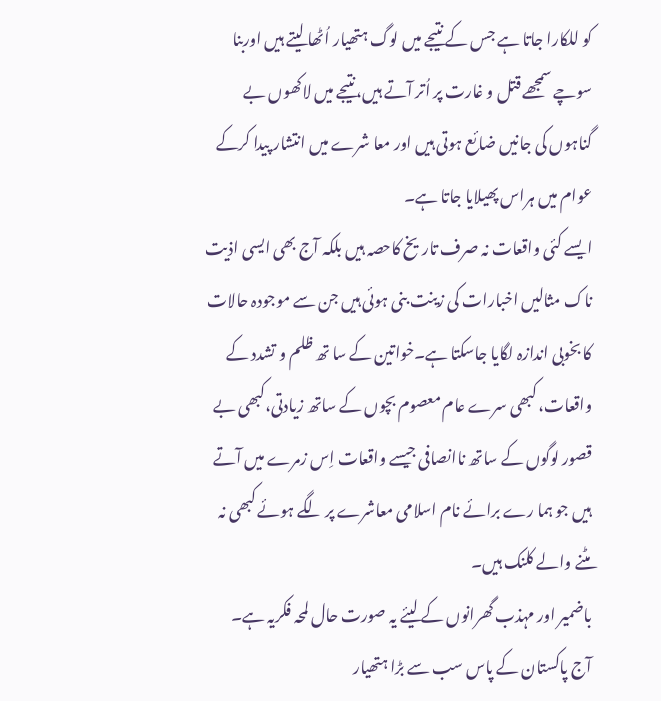کو للکارا جاتا ہے جس کے نتیجے میں لوگ ہتھیار اُٹھا لیتے ہیں اوربنا سوچے سمجھے قتل و غارت پر اُتر آتے ہیں،نتیجے میں لاکھوں بے گناہوں کی جانیں ضائع ہوتی ہیں اور معا شرے میں انتشار پیدا کرکے عوام میں ہراس پھیلایا جاتا ہے۔
ایسے کئی واقعات نہ صرف تاریخ کاحصہ ہیں بلکہ آج بھی ایسی اذیت ناک مثالیں اخبارات کی زینت بنی ہوئی ہیں جن سے موجودہ حالات کا بخوبی اندازہ لگایا جاسکتا ہے۔خواتین کے سا تھ ظلم و تشدد کے واقعات، کبھی سرے عام معصوم بچوں کے ساتھ زیادتی،کبھی بے قصور لوگوں کے ساتھ ناانصافی جیسے واقعات اِس زمرے میں آتے ہیں جو ہما رے برائے نام اسلامی معاشرے پر لگے ہوئے کبھی نہ مٹنے والے کلنک ہیں۔
باضمیر اور مہذب گھرانوں کے لیئے یہ صورت حال لمحہ فکریہ ہے۔ آج پاکستان کے پاس سب سے بڑا ہتھیار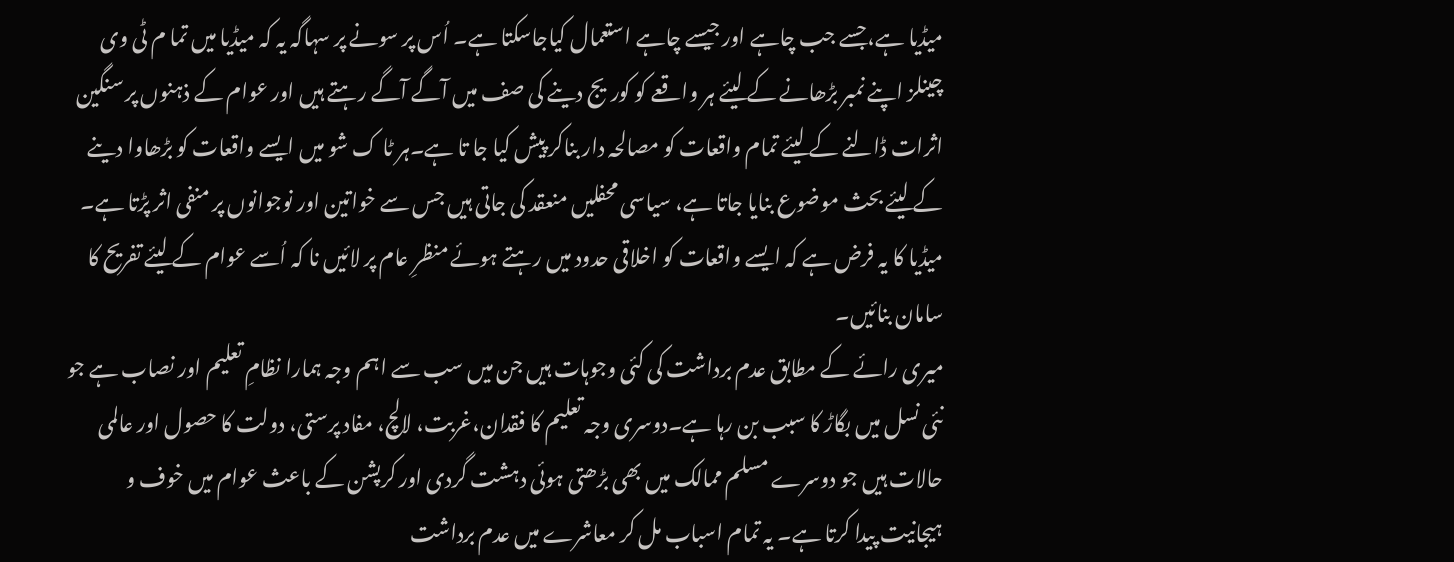میڈیا ہے،جسے جب چاہے اور جیسے چاہے استعمال کیاجاسکتا ہے۔ اُس پر سونے پر سہاگہ یہ کہ میڈیا میں تما م ٹی وی چینلز اپنے نمبر بڑھانے کے لیئے ہر واقعے کو کوریج دینے کی صف میں آگے آگے رہتے ہیں اور عوام کے ذہنوں پر سنگین اثرات ڈالنے کے لیئے تمام واقعات کو مصالحہ دار بناکر پیش کیا جا تا ہے۔ہر ٹا ک شو میں ایسے واقعات کو بڑھاوا دینے کے لیئے بحث موضوع بنایا جاتا ہے، سیاسی محفلیں منعقد کی جاتی ہیں جس سے خواتین اور نوجوانوں پر منفی اثر پڑتا ہے۔ میڈیا کا یہ فرض ہے کہ ایسے واقعات کو اخلاقی حدود میں رہتے ہوئے منظرِ عام پر لائیں نا کہ اُسے عوام کے لیئے تفریح کا سامان بنائیں۔
میری رائے کے مطابق عدم برداشت کی کئی وجوہات ہیں جن میں سب سے اہم وجہ ہمارا نظامِ تعلیم اور نصاب ہے جو نئی نسل میں بگاڑ کا سبب بن رہا ہے۔دوسری وجہ تعلیم کا فقدان،غربت، لالچ، مفاد پرستی، دولت کا حصول اور عالمی حالات ہیں جو دوسرے مسلم ممالک میں بھی بڑھتی ہوئی دہشت گردی اور کرپشن کے باعث عوام میں خوف و ہیجانیت پیدا کرتا ہے۔ یہ تمام اسباب مل کر معاشرے میں عدم برداشت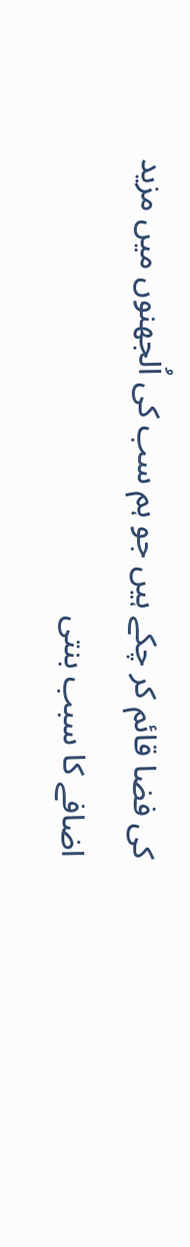کی فضا قائم کر چکے ہیں جو ہم سب کی اُلجھنوں میں مزید اضافے کا سبب بنتی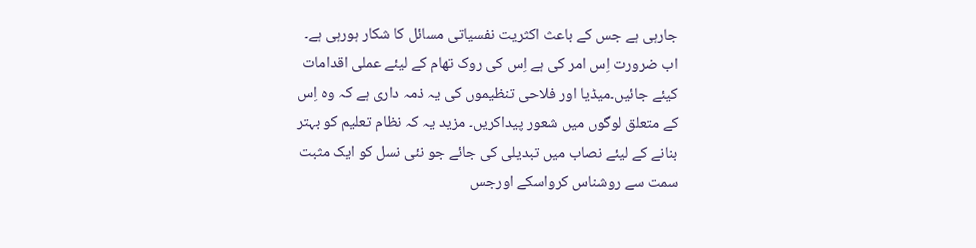جارہی ہے جس کے باعث اکثریت نفسیاتی مسائل کا شکار ہورہی ہے۔
اب ضرورت اِس امر کی ہے اِس کی روک تھام کے لیئے عملی اقدامات کیئے جائیں۔میڈیا اور فلاحی تنظیموں کی یہ ذمہ داری ہے کہ وہ اِس کے متعلق لوگوں میں شعور پیداکریں۔ مزید یہ کہ نظام تعلیم کو بہتر بنانے کے لیئے نصاب میں تبدیلی کی جائے جو نئی نسل کو ایک مثبت سمت سے روشناس کرواسکے اورجس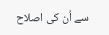سے اُن کی اصلاح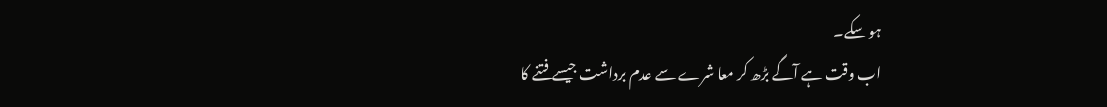ہو سکے۔
اب وقت ہے آگے بڑھ کر معا شرے سے عدم برداشت جیسے فتنے کا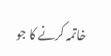خاتمہ کرنے کا جو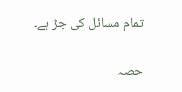تمام مسائل کی جڑ ہے۔

حصہ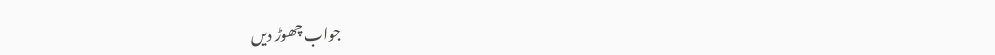جواب چھوڑ دیں